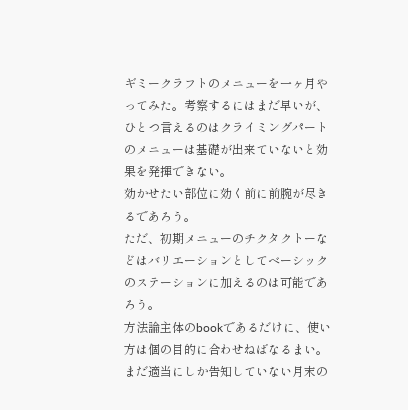ギミークラフトのメニューを一ヶ月やってみた。考察するにはまだ早いが、ひとつ言えるのはクライミングパートのメニューは基礎が出来ていないと効果を発揮できない。
効かせたい部位に効く前に前腕が尽きるであろう。
ただ、初期メニューのチクタクトーなどはバリエーションとしてベーシックのステーションに加えるのは可能であろう。
方法論主体のbookであるだけに、使い方は個の目的に合わせねばなるまい。
まだ適当にしか告知していない月末の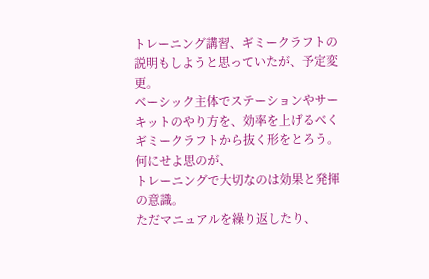トレーニング講習、ギミークラフトの説明もしようと思っていたが、予定変更。
ベーシック主体でステーションやサーキットのやり方を、効率を上げるべくギミークラフトから抜く形をとろう。
何にせよ思のが、
トレーニングで大切なのは効果と発揮の意識。
ただマニュアルを繰り返したり、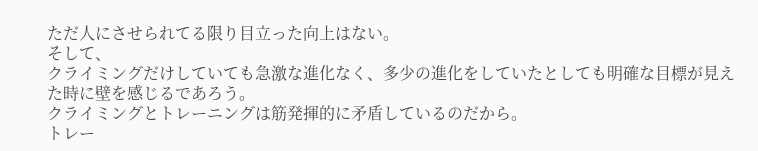ただ人にさせられてる限り目立った向上はない。
そして、
クライミングだけしていても急激な進化なく、多少の進化をしていたとしても明確な目標が見えた時に壁を感じるであろう。
クライミングとトレーニングは筋発揮的に矛盾しているのだから。
トレー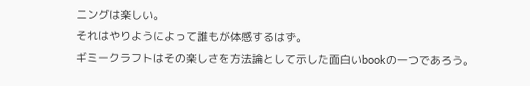ニングは楽しい。
それはやりようによって誰もが体感するはず。
ギミークラフトはその楽しさを方法論として示した面白いbookの一つであろう。